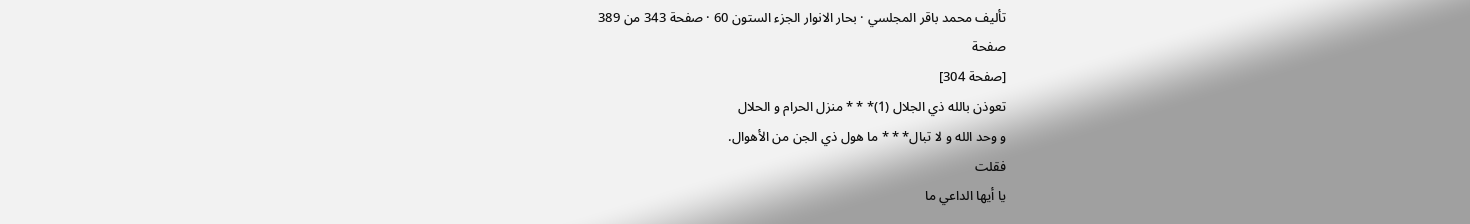تأليف محمد باقر المجلسي · بحار الانوار الجزء الستون 60 · صفحة 343 من 389
صفحة
[صفحة 304]
تعوذن بالله ذي الجلال (1)* * * منزل الحرام و الحلال
و وحد الله و لا تبال* * * ما هول ذي الجن من الأهوال.
فقلت
يا أيها الداعي ما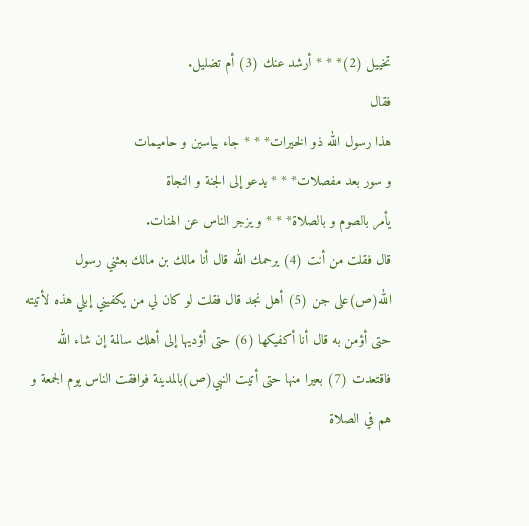تخييل (2)* * * أرشد عنك (3) أم تضليل.
فقال
هذا رسول الله ذو الخيرات* * * جاء بياسين و حاميمات
و سور بعد مفصلات* * * يدعو إلى الجنة و النجاة
يأمر بالصوم و بالصلاة* * * و يزجر الناس عن الهنات.
قال فقلت من أنت (4) يرحمك الله قال أنا مالك بن مالك بعثني رسول الله(ص)على جن (5) أهل نجد قال فقلت لو كان لي من يكفيني إبلي هذه لأتيته حتى أؤمن به قال أنا أكفيكها (6) حتى أؤديها إلى أهلك سالمة إن شاء الله فاقتعدت (7) بعيرا منها حتى أتيت النبي(ص)بالمدينة فوافقت الناس يوم الجمعة و هم في الصلاة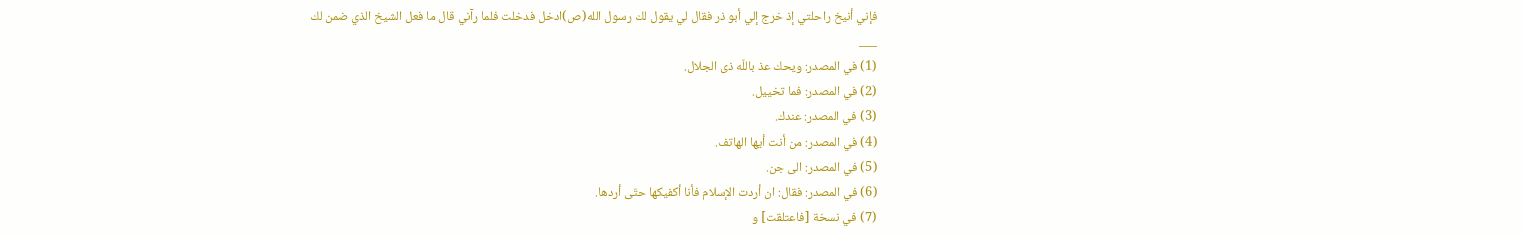فإني أنيخ راحلتي إذ خرج إلي أبو ذر فقال لي يقول لك رسول الله(ص)ادخل فدخلت فلما رآني قال ما فعل الشيخ الذي ضمن لك
___
(1) في المصدر: ويحك عذ باللّه ذى الجلال.
(2) في المصدر: فما تخييل.
(3) في المصدر: عندك.
(4) في المصدر: من أنت أيها الهاتف.
(5) في المصدر: الى جن.
(6) في المصدر: فقال: ان أردت الإسلام فأنا أكفيكها حتّى أردها.
(7) في نسخة [فاعتلقت] و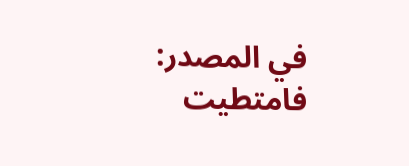في المصدر: فامتطيت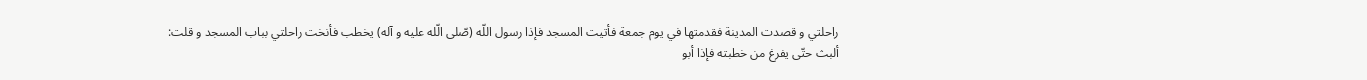راحلتي و قصدت المدينة فقدمتها في يوم جمعة فأتيت المسجد فإذا رسول اللّه (صّلى الّله عليه و آله) يخطب فأنخت راحلتي بباب المسجد و قلت:
ألبث حتّى يفرغ من خطبته فإذا أبو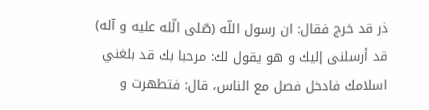ذر قد خرج فقال: ان رسول اللّه (صّلى الّله عليه و آله) قد أرسلنى إليك و هو يقول لك: مرحبا بك قد بلغني اسلامك فادخل فصل مع الناس، قال: فتطهرت و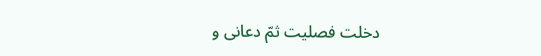دخلت فصليت ثمّ دعانى و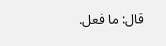قال: ما فعل.